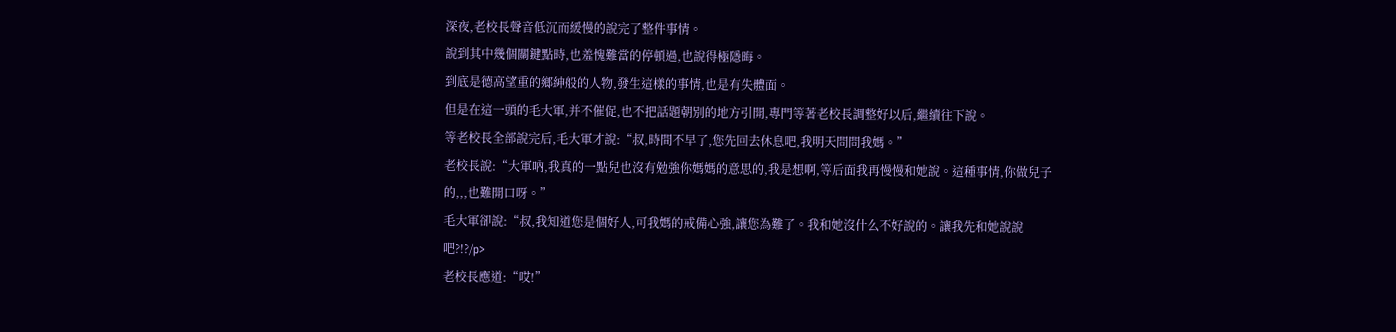深夜,老校長聲音低沉而緩慢的說完了整件事情。
說到其中幾個關鍵點時,也羞愧難當的停頓過,也說得極隱晦。
到底是德高望重的鄉紳般的人物,發生這樣的事情,也是有失體面。
但是在這一頭的毛大軍,并不催促,也不把話題朝別的地方引開,專門等著老校長調整好以后,繼續往下說。
等老校長全部說完后,毛大軍才說:“叔,時間不早了,您先回去休息吧,我明天問問我媽。”
老校長說:“大軍吶,我真的一點兒也沒有勉強你媽媽的意思的,我是想啊,等后面我再慢慢和她說。這種事情,你做兒子的,,,也難開口呀。”
毛大軍卻說:“叔,我知道您是個好人,可我媽的戒備心強,讓您為難了。我和她沒什么不好說的。讓我先和她說說吧?!?/p>
老校長應道:“哎!”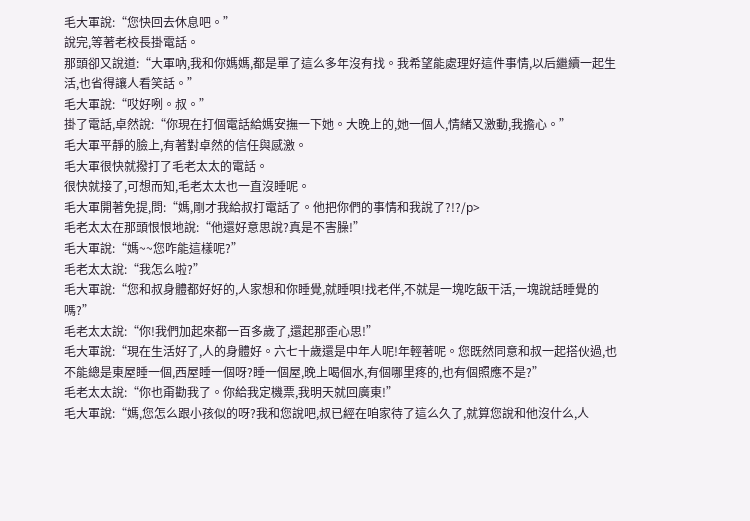毛大軍說:“您快回去休息吧。”
說完,等著老校長掛電話。
那頭卻又說道:“大軍吶,我和你媽媽,都是單了這么多年沒有找。我希望能處理好這件事情,以后繼續一起生活,也省得讓人看笑話。”
毛大軍說:“哎好咧。叔。”
掛了電話,卓然說:“你現在打個電話給媽安撫一下她。大晚上的,她一個人,情緒又激動,我擔心。”
毛大軍平靜的臉上,有著對卓然的信任與感激。
毛大軍很快就撥打了毛老太太的電話。
很快就接了,可想而知,毛老太太也一直沒睡呢。
毛大軍開著免提,問:“媽,剛才我給叔打電話了。他把你們的事情和我說了?!?/p>
毛老太太在那頭恨恨地說:“他還好意思說?真是不害臊!”
毛大軍說:“媽~~您咋能這樣呢?”
毛老太太說:“我怎么啦?”
毛大軍說:“您和叔身體都好好的,人家想和你睡覺,就睡唄!找老伴,不就是一塊吃飯干活,一塊說話睡覺的嗎?”
毛老太太說:“你!我們加起來都一百多歲了,還起那歪心思!”
毛大軍說:“現在生活好了,人的身體好。六七十歲還是中年人呢!年輕著呢。您既然同意和叔一起搭伙過,也不能總是東屋睡一個,西屋睡一個呀?睡一個屋,晚上喝個水,有個哪里疼的,也有個照應不是?”
毛老太太說:“你也甭勸我了。你給我定機票,我明天就回廣東!”
毛大軍說:“媽,您怎么跟小孩似的呀?我和您說吧,叔已經在咱家待了這么久了,就算您說和他沒什么,人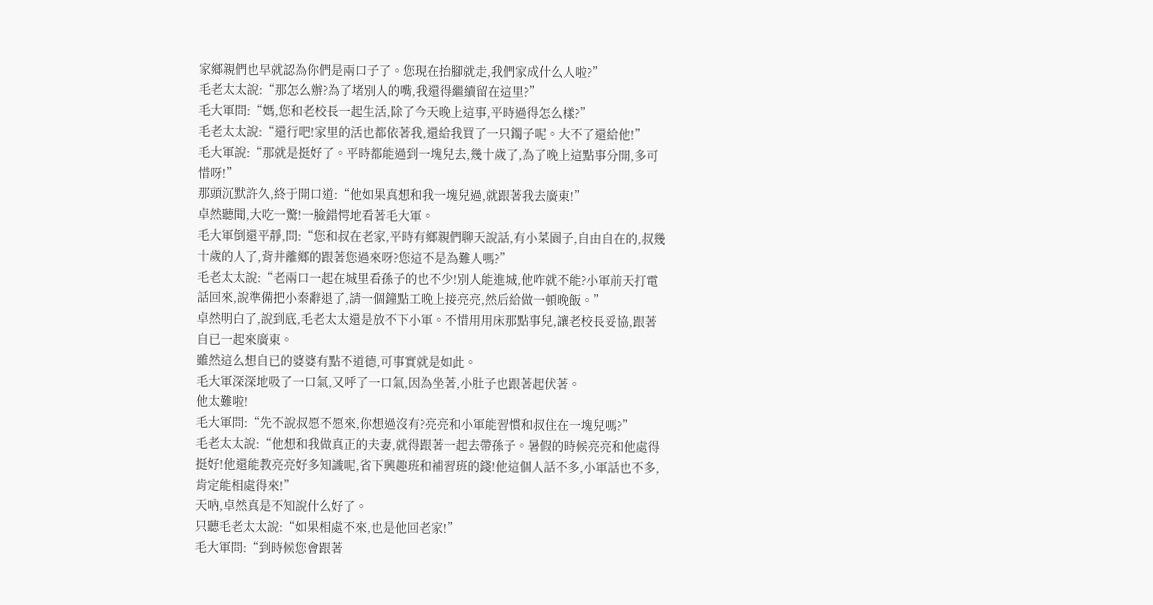家鄉親們也早就認為你們是兩口子了。您現在抬腳就走,我們家成什么人啦?”
毛老太太說:“那怎么辦?為了堵別人的嘴,我還得繼續留在這里?”
毛大軍問:“媽,您和老校長一起生活,除了今天晚上這事,平時過得怎么樣?”
毛老太太說:“還行吧!家里的活也都依著我,還給我買了一只鐲子呢。大不了還給他!”
毛大軍說:“那就是挺好了。平時都能過到一塊兒去,幾十歲了,為了晚上這點事分開,多可惜呀!”
那頭沉默許久,終于開口道:“他如果真想和我一塊兒過,就跟著我去廣東!”
卓然聽聞,大吃一驚!一臉錯愕地看著毛大軍。
毛大軍倒還平靜,問:“您和叔在老家,平時有鄉親們聊天說話,有小菜園子,自由自在的,叔幾十歲的人了,背井離鄉的跟著您過來呀?您這不是為難人嗎?”
毛老太太說:“老兩口一起在城里看孫子的也不少!別人能進城,他咋就不能?小軍前天打電話回來,說準備把小秦辭退了,請一個鐘點工晚上接亮亮,然后給做一頓晚飯。”
卓然明白了,說到底,毛老太太還是放不下小軍。不惜用用床那點事兒,讓老校長妥協,跟著自已一起來廣東。
雖然這么想自已的婆婆有點不道德,可事實就是如此。
毛大軍深深地吸了一口氣,又呼了一口氣,因為坐著,小肚子也跟著起伏著。
他太難啦!
毛大軍問:“先不說叔愿不愿來,你想過沒有?亮亮和小軍能習慣和叔住在一塊兒嗎?”
毛老太太說:“他想和我做真正的夫妻,就得跟著一起去帶孫子。暑假的時候亮亮和他處得挺好!他還能教亮亮好多知識呢,省下興趣班和補習班的錢!他這個人話不多,小軍話也不多,肯定能相處得來!”
天吶,卓然真是不知說什么好了。
只聽毛老太太說:“如果相處不來,也是他回老家!”
毛大軍問:“到時候您會跟著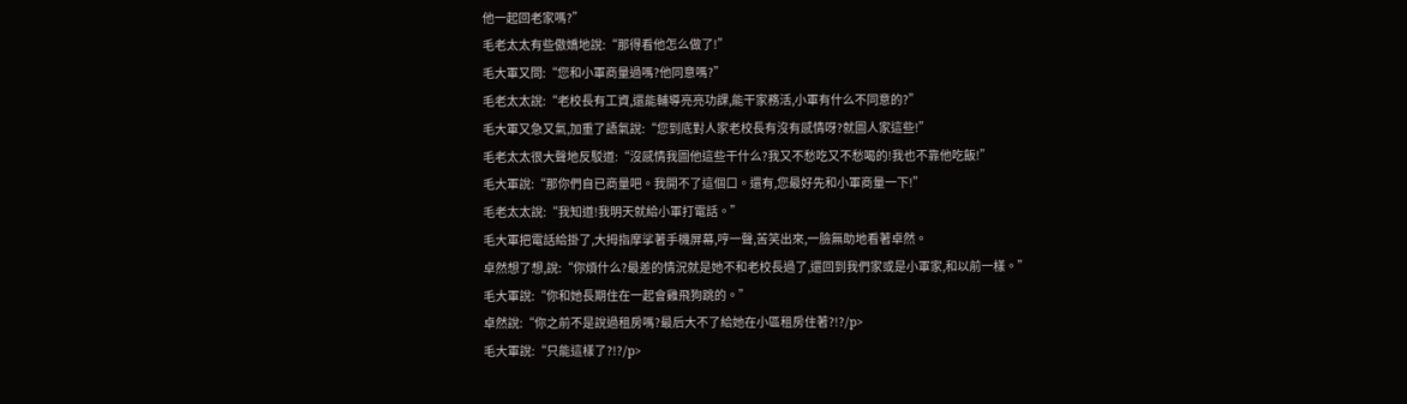他一起回老家嗎?”
毛老太太有些傲嬌地說:“那得看他怎么做了!”
毛大軍又問:“您和小軍商量過嗎?他同意嗎?”
毛老太太說:“老校長有工資,還能輔導亮亮功課,能干家務活,小軍有什么不同意的?”
毛大軍又急又氣,加重了語氣說:“您到底對人家老校長有沒有感情呀?就圖人家這些!”
毛老太太很大聲地反駁道:“沒感情我圖他這些干什么?我又不愁吃又不愁喝的!我也不靠他吃飯!”
毛大軍說:“那你們自已商量吧。我開不了這個口。還有,您最好先和小軍商量一下!”
毛老太太說:“我知道!我明天就給小軍打電話。”
毛大軍把電話給掛了,大拇指摩挲著手機屏幕,哼一聲,苦笑出來,一臉無助地看著卓然。
卓然想了想,說:“你煩什么?最差的情況就是她不和老校長過了,還回到我們家或是小軍家,和以前一樣。”
毛大軍說:“你和她長期住在一起會雞飛狗跳的。”
卓然說:“你之前不是說過租房嗎?最后大不了給她在小區租房住著?!?/p>
毛大軍說:“只能這樣了?!?/p>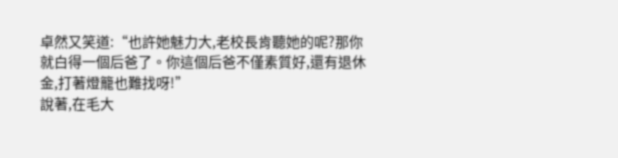卓然又笑道:“也許她魅力大,老校長肯聽她的呢?那你就白得一個后爸了。你這個后爸不僅素質好,還有退休金,打著燈籠也難找呀!”
說著,在毛大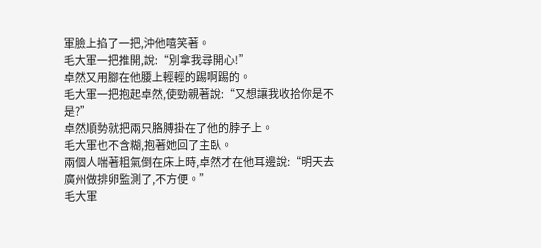軍臉上掐了一把,沖他嘻笑著。
毛大軍一把推開,說:“別拿我尋開心!”
卓然又用腳在他腰上輕輕的踢啊踢的。
毛大軍一把抱起卓然,使勁親著說:“又想讓我收拾你是不是?”
卓然順勢就把兩只胳膊掛在了他的脖子上。
毛大軍也不含糊,抱著她回了主臥。
兩個人喘著粗氣倒在床上時,卓然才在他耳邊說:“明天去廣州做排卵監測了,不方便。”
毛大軍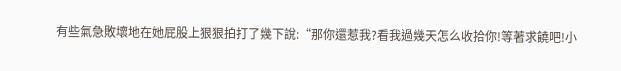有些氣急敗壞地在她屁股上狠狠拍打了幾下說:“那你還惹我?看我過幾天怎么收拾你!等著求饒吧!小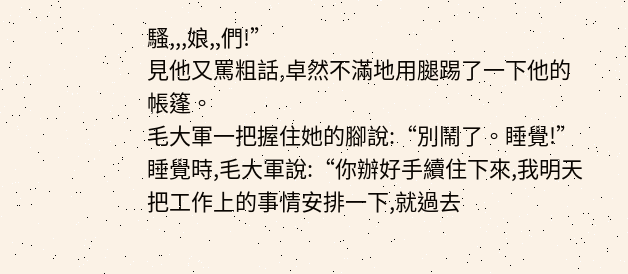騷,,,娘,,們!”
見他又罵粗話,卓然不滿地用腿踢了一下他的帳篷。
毛大軍一把握住她的腳說:“別鬧了。睡覺!”
睡覺時,毛大軍說:“你辦好手續住下來,我明天把工作上的事情安排一下,就過去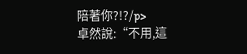陪著你?!?/p>
卓然說:“不用,這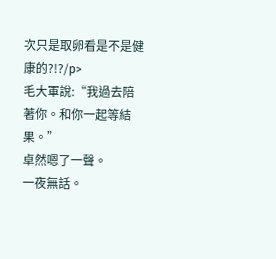次只是取卵看是不是健康的?!?/p>
毛大軍說:“我過去陪著你。和你一起等結果。”
卓然嗯了一聲。
一夜無話。